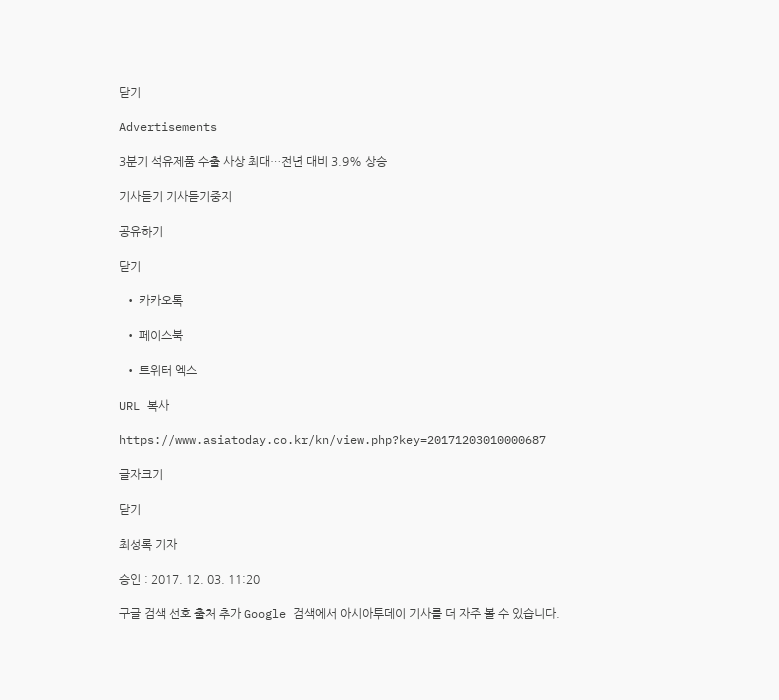닫기

Advertisements

3분기 석유제품 수출 사상 최대…전년 대비 3.9% 상승

기사듣기 기사듣기중지

공유하기

닫기

  • 카카오톡

  • 페이스북

  • 트위터 엑스

URL 복사

https://www.asiatoday.co.kr/kn/view.php?key=20171203010000687

글자크기

닫기

최성록 기자

승인 : 2017. 12. 03. 11:20

구글 검색 선호 출처 추가 Google 검색에서 아시아투데이 기사를 더 자주 볼 수 있습니다.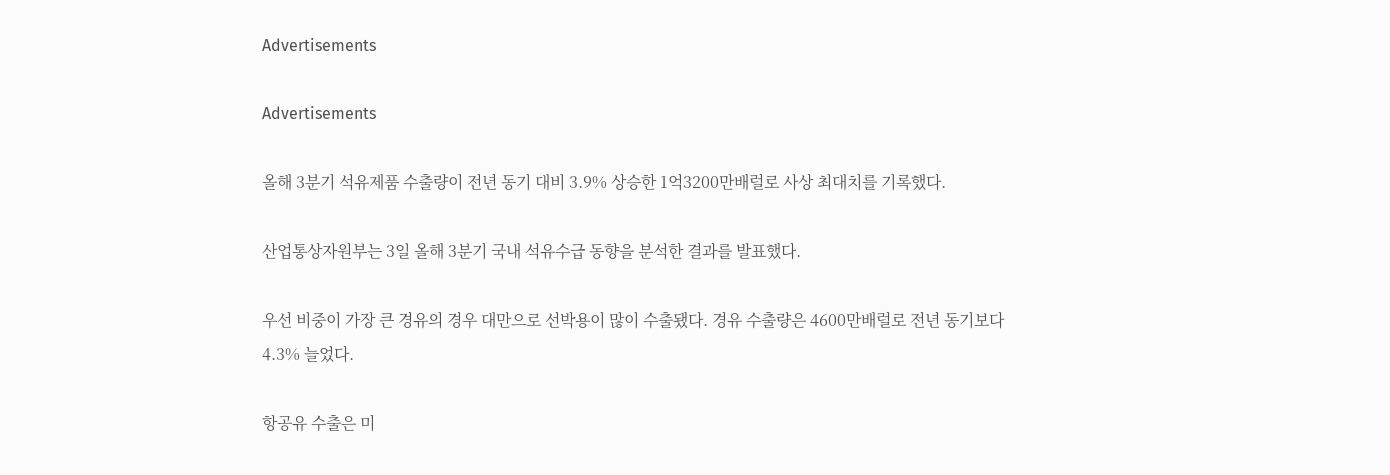Advertisements

Advertisements

올해 3분기 석유제품 수출량이 전년 동기 대비 3.9% 상승한 1억3200만배럴로 사상 최대치를 기록했다.

산업통상자원부는 3일 올해 3분기 국내 석유수급 동향을 분석한 결과를 발표했다.

우선 비중이 가장 큰 경유의 경우 대만으로 선박용이 많이 수출됐다. 경유 수출량은 4600만배럴로 전년 동기보다 4.3% 늘었다.

항공유 수출은 미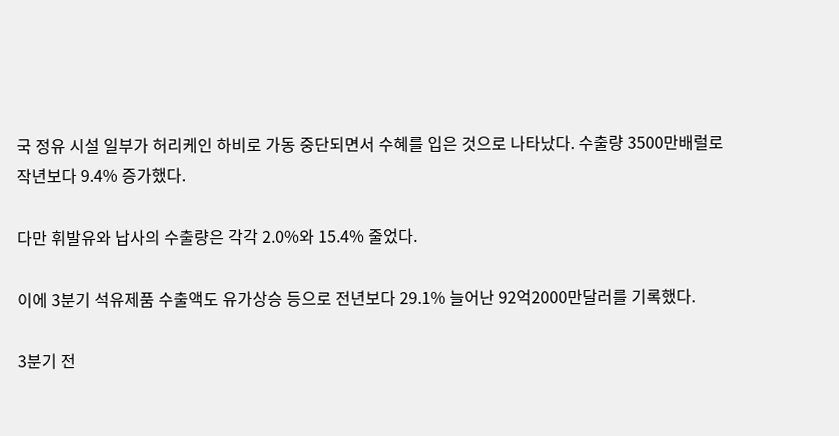국 정유 시설 일부가 허리케인 하비로 가동 중단되면서 수혜를 입은 것으로 나타났다. 수출량 3500만배럴로 작년보다 9.4% 증가했다.

다만 휘발유와 납사의 수출량은 각각 2.0%와 15.4% 줄었다.

이에 3분기 석유제품 수출액도 유가상승 등으로 전년보다 29.1% 늘어난 92억2000만달러를 기록했다.

3분기 전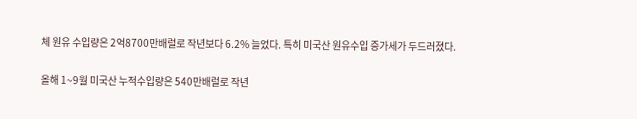체 원유 수입량은 2억8700만배럴로 작년보다 6.2% 늘었다. 특히 미국산 원유수입 증가세가 두드러졌다.

올해 1~9월 미국산 누적수입량은 540만배럴로 작년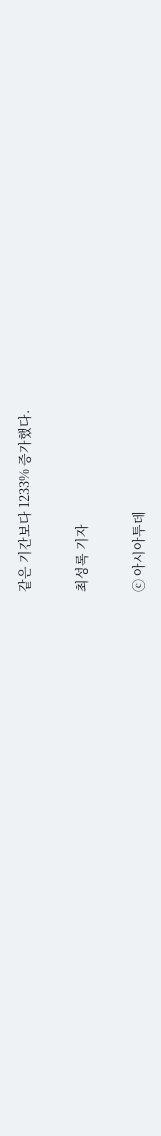같은 기간보다 1233% 증가했다.

최성록 기자

ⓒ 아시아투데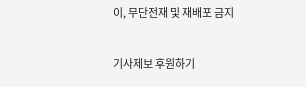이, 무단전재 및 재배포 금지

기사제보 후원하기